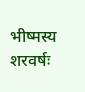भीष्मस्य शरवर्षः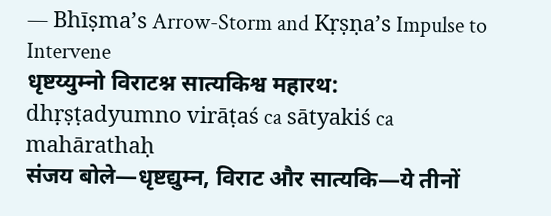— Bhīṣma’s Arrow-Storm and Kṛṣṇa’s Impulse to Intervene
धृष्टय्युम्नो विराटश्न सात्यकिश्व महारथ:
dhṛṣṭadyumno virāṭaś ca sātyakiś ca mahārathaḥ
संजय बोले—धृष्टद्युम्न, विराट और सात्यकि—ये तीनों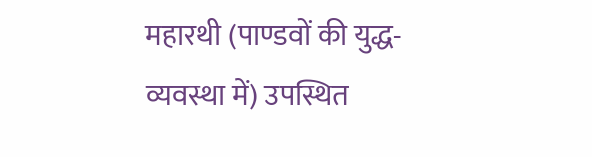महारथी (पाण्डवों की युद्ध-व्यवस्था में) उपस्थित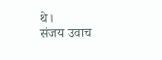थे।
संजय उवाच